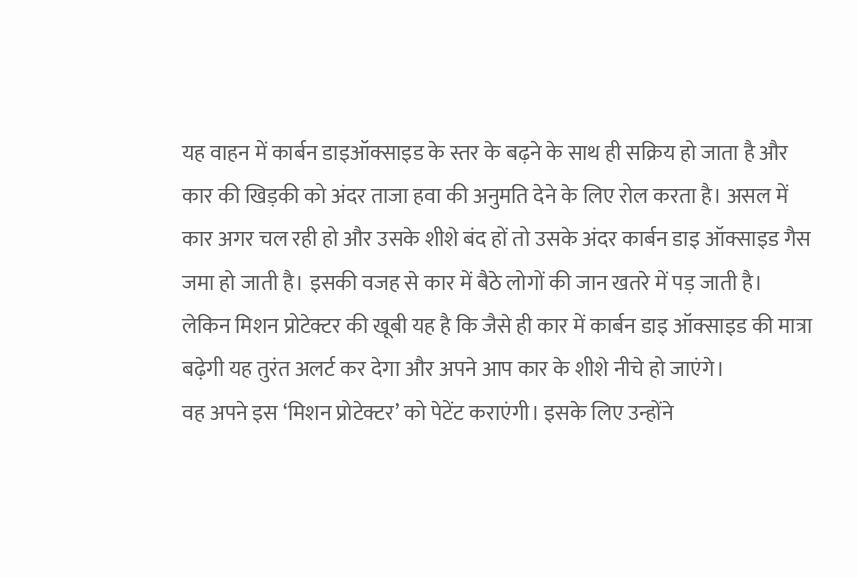यह वाहन में कार्बन डाइऑक्साइड के स्तर के बढ़ने के साथ ही सक्रिय हो जाता है और कार की खिड़की को अंदर ताजा हवा की अनुमति देने के लिए रोल करता है। असल में कार अगर चल रही हो और उसके शीशे बंद हों तो उसके अंदर कार्बन डाइ ऑक्साइड गैस जमा हो जाती है। इसकी वजह से कार में बैठे लोगों की जान खतरे में पड़ जाती है। लेकिन मिशन प्रोटेक्टर की खूबी यह है कि जैसे ही कार में कार्बन डाइ ऑक्साइड की मात्रा बढ़ेगी यह तुरंत अलर्ट कर देगा और अपने आप कार के शीशे नीचे हो जाएंगे।
वह अपने इस ‘मिशन प्रोटेक्टर’ को पेटेंट कराएंगी। इसके लिए उन्होंने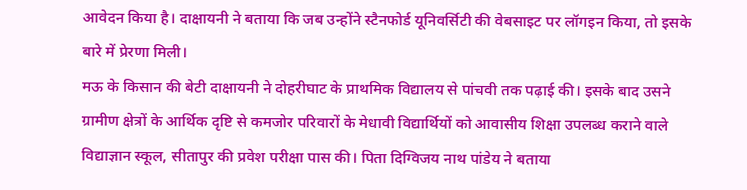आवेदन किया है। दाक्षायनी ने बताया कि जब उन्होंने स्टैनफोर्ड यूनिवर्सिटी की वेबसाइट पर लॉगइन किया, तो इसके बारे में प्रेरणा मिली।
मऊ के किसान की बेटी दाक्षायनी ने दोहरीघाट के प्राथमिक विद्यालय से पांचवी तक पढ़ाई की। इसके बाद उसने ग्रामीण क्षेत्रों के आर्थिक दृष्टि से कमजोर परिवारों के मेधावी विद्यार्थियों को आवासीय शिक्षा उपलब्ध कराने वाले विद्याज्ञान स्कूल, सीतापुर की प्रवेश परीक्षा पास की। पिता दिग्विजय नाथ पांडेय ने बताया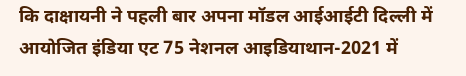कि दाक्षायनी ने पहली बार अपना मॉडल आईआईटी दिल्ली में आयोजित इंडिया एट 75 नेशनल आइडियाथान-2021 में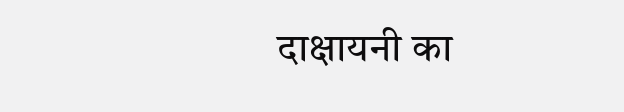दाक्षायनी का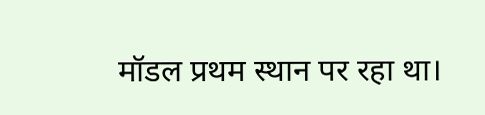मॉडल प्रथम स्थान पर रहा था।